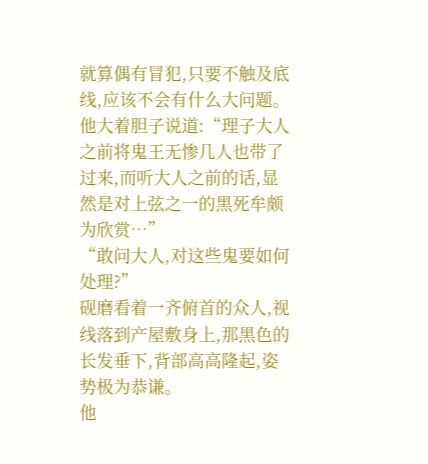就算偶有冒犯,只要不触及底线,应该不会有什么大问题。
他大着胆子说道:“理子大人之前将鬼王无惨几人也带了过来,而听大人之前的话,显然是对上弦之一的黑死牟颇为欣赏…”
“敢问大人,对这些鬼要如何处理?”
砚磨看着一齐俯首的众人,视线落到产屋敷身上,那黑色的长发垂下,背部高高隆起,姿势极为恭谦。
他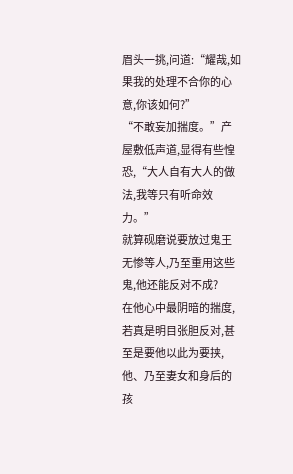眉头一挑,问道:“耀哉,如果我的处理不合你的心意,你该如何?”
“不敢妄加揣度。”产屋敷低声道,显得有些惶恐,“大人自有大人的做法,我等只有听命效力。”
就算砚磨说要放过鬼王无惨等人,乃至重用这些鬼,他还能反对不成?
在他心中最阴暗的揣度,若真是明目张胆反对,甚至是要他以此为要挟,他、乃至妻女和身后的孩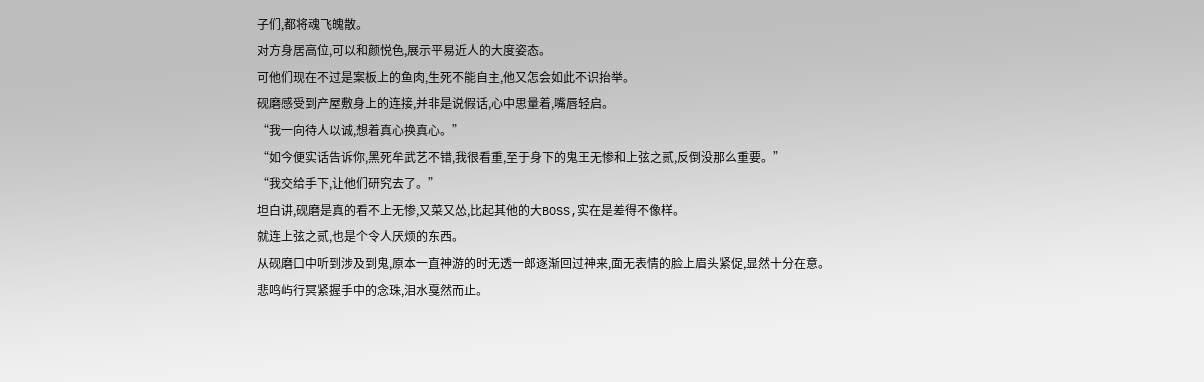子们,都将魂飞魄散。
对方身居高位,可以和颜悦色,展示平易近人的大度姿态。
可他们现在不过是案板上的鱼肉,生死不能自主,他又怎会如此不识抬举。
砚磨感受到产屋敷身上的连接,并非是说假话,心中思量着,嘴唇轻启。
“我一向待人以诚,想着真心换真心。”
“如今便实话告诉你,黑死牟武艺不错,我很看重,至于身下的鬼王无惨和上弦之贰,反倒没那么重要。”
“我交给手下,让他们研究去了。”
坦白讲,砚磨是真的看不上无惨,又菜又怂,比起其他的大BOSS,实在是差得不像样。
就连上弦之贰,也是个令人厌烦的东西。
从砚磨口中听到涉及到鬼,原本一直神游的时无透一郎逐渐回过神来,面无表情的脸上眉头紧促,显然十分在意。
悲鸣屿行冥紧握手中的念珠,泪水戛然而止。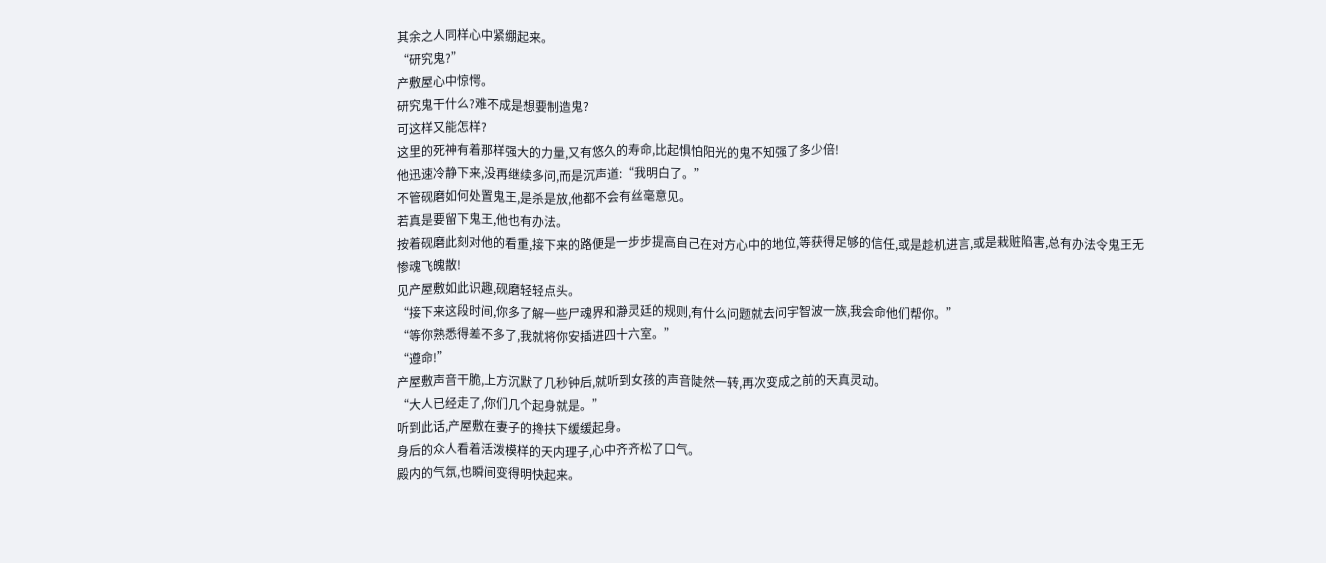其余之人同样心中紧绷起来。
“研究鬼?”
产敷屋心中惊愕。
研究鬼干什么?难不成是想要制造鬼?
可这样又能怎样?
这里的死神有着那样强大的力量,又有悠久的寿命,比起惧怕阳光的鬼不知强了多少倍!
他迅速冷静下来,没再继续多问,而是沉声道:“我明白了。”
不管砚磨如何处置鬼王,是杀是放,他都不会有丝毫意见。
若真是要留下鬼王,他也有办法。
按着砚磨此刻对他的看重,接下来的路便是一步步提高自己在对方心中的地位,等获得足够的信任,或是趁机进言,或是栽赃陷害,总有办法令鬼王无惨魂飞魄散!
见产屋敷如此识趣,砚磨轻轻点头。
“接下来这段时间,你多了解一些尸魂界和瀞灵廷的规则,有什么问题就去问宇智波一族,我会命他们帮你。”
“等你熟悉得差不多了,我就将你安插进四十六室。”
“遵命!”
产屋敷声音干脆,上方沉默了几秒钟后,就听到女孩的声音陡然一转,再次变成之前的天真灵动。
“大人已经走了,你们几个起身就是。”
听到此话,产屋敷在妻子的搀扶下缓缓起身。
身后的众人看着活泼模样的天内理子,心中齐齐松了口气。
殿内的气氛,也瞬间变得明快起来。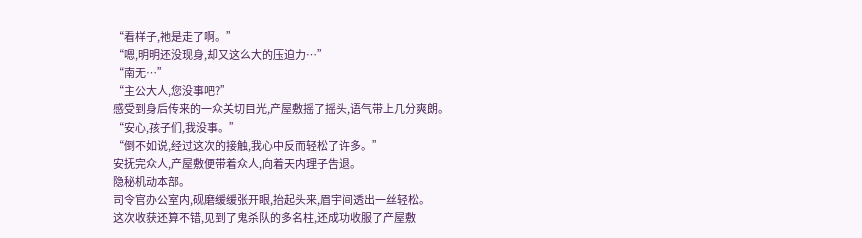“看样子,祂是走了啊。”
“嗯,明明还没现身,却又这么大的压迫力…”
“南无…”
“主公大人,您没事吧?”
感受到身后传来的一众关切目光,产屋敷摇了摇头,语气带上几分爽朗。
“安心,孩子们,我没事。”
“倒不如说,经过这次的接触,我心中反而轻松了许多。”
安抚完众人,产屋敷便带着众人,向着天内理子告退。
隐秘机动本部。
司令官办公室内,砚磨缓缓张开眼,抬起头来,眉宇间透出一丝轻松。
这次收获还算不错,见到了鬼杀队的多名柱,还成功收服了产屋敷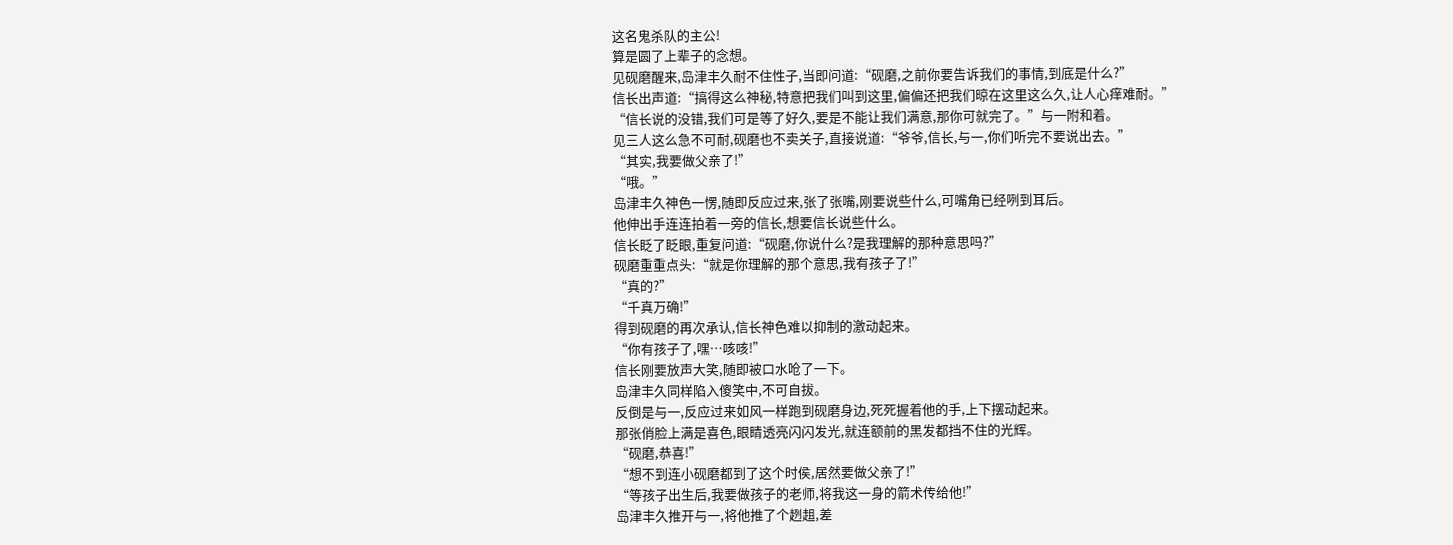这名鬼杀队的主公!
算是圆了上辈子的念想。
见砚磨醒来,岛津丰久耐不住性子,当即问道:“砚磨,之前你要告诉我们的事情,到底是什么?”
信长出声道:“搞得这么神秘,特意把我们叫到这里,偏偏还把我们晾在这里这么久,让人心痒难耐。”
“信长说的没错,我们可是等了好久,要是不能让我们满意,那你可就完了。”与一附和着。
见三人这么急不可耐,砚磨也不卖关子,直接说道:“爷爷,信长,与一,你们听完不要说出去。”
“其实,我要做父亲了!”
“哦。”
岛津丰久神色一愣,随即反应过来,张了张嘴,刚要说些什么,可嘴角已经咧到耳后。
他伸出手连连拍着一旁的信长,想要信长说些什么。
信长眨了眨眼,重复问道:“砚磨,你说什么?是我理解的那种意思吗?”
砚磨重重点头:“就是你理解的那个意思,我有孩子了!”
“真的?”
“千真万确!”
得到砚磨的再次承认,信长神色难以抑制的激动起来。
“你有孩子了,嘿…咳咳!”
信长刚要放声大笑,随即被口水呛了一下。
岛津丰久同样陷入傻笑中,不可自拔。
反倒是与一,反应过来如风一样跑到砚磨身边,死死握着他的手,上下摆动起来。
那张俏脸上满是喜色,眼睛透亮闪闪发光,就连额前的黑发都挡不住的光辉。
“砚磨,恭喜!”
“想不到连小砚磨都到了这个时侯,居然要做父亲了!”
“等孩子出生后,我要做孩子的老师,将我这一身的箭术传给他!”
岛津丰久推开与一,将他推了个趔趄,差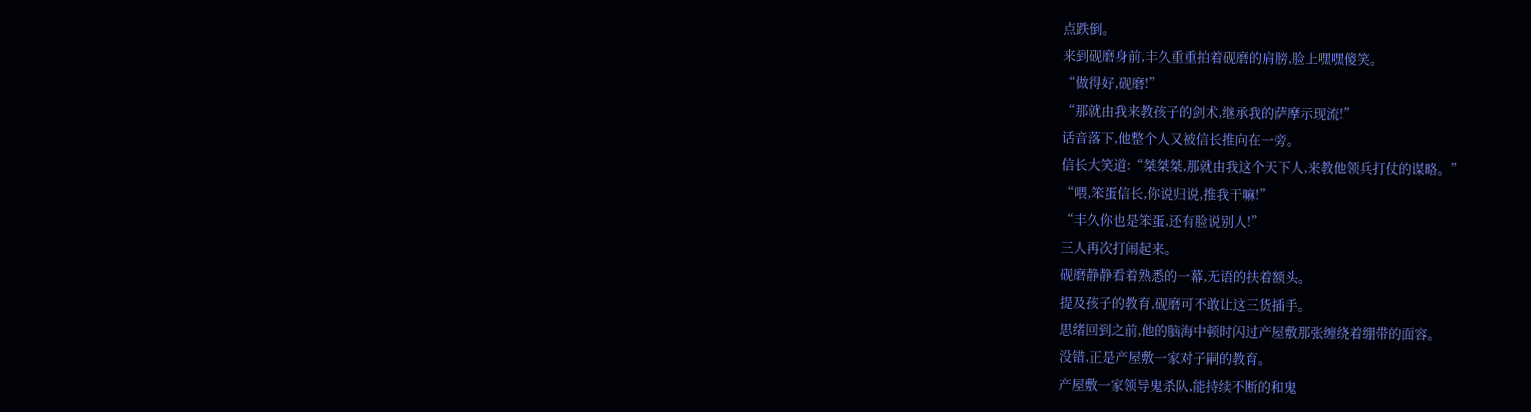点跌倒。
来到砚磨身前,丰久重重拍着砚磨的肩膀,脸上嘿嘿傻笑。
“做得好,砚磨!”
“那就由我来教孩子的剑术,继承我的萨摩示现流!”
话音落下,他整个人又被信长推向在一旁。
信长大笑道:“桀桀桀,那就由我这个天下人,来教他领兵打仗的谋略。”
“喂,笨蛋信长,你说归说,推我干嘛!”
“丰久你也是笨蛋,还有脸说别人!”
三人再次打闹起来。
砚磨静静看着熟悉的一幕,无语的扶着额头。
提及孩子的教育,砚磨可不敢让这三货插手。
思绪回到之前,他的脑海中顿时闪过产屋敷那张缠绕着绷带的面容。
没错,正是产屋敷一家对子嗣的教育。
产屋敷一家领导鬼杀队,能持续不断的和鬼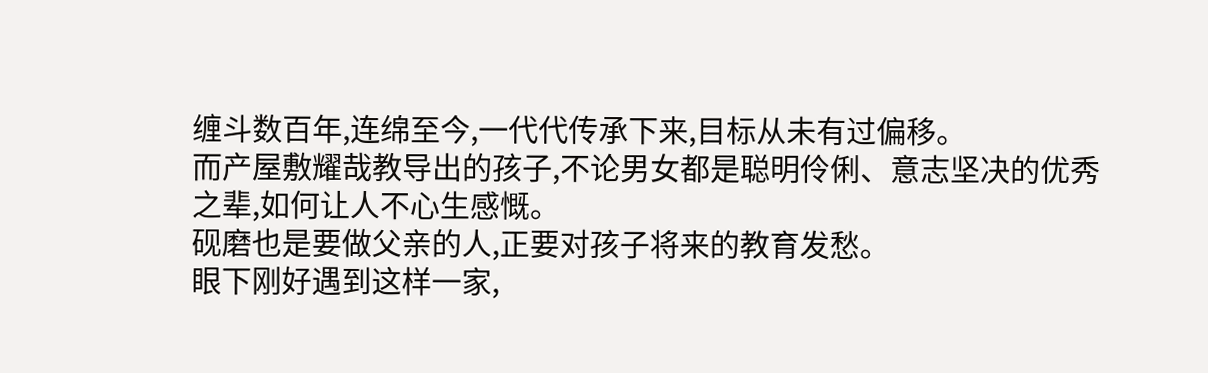缠斗数百年,连绵至今,一代代传承下来,目标从未有过偏移。
而产屋敷耀哉教导出的孩子,不论男女都是聪明伶俐、意志坚决的优秀之辈,如何让人不心生感慨。
砚磨也是要做父亲的人,正要对孩子将来的教育发愁。
眼下刚好遇到这样一家,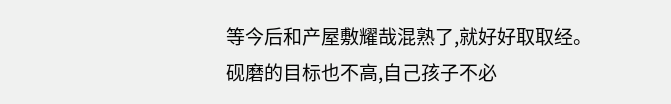等今后和产屋敷耀哉混熟了,就好好取取经。
砚磨的目标也不高,自己孩子不必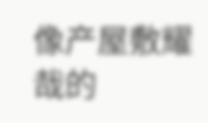像产屋敷耀哉的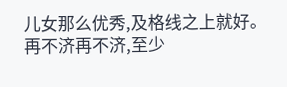儿女那么优秀,及格线之上就好。
再不济再不济,至少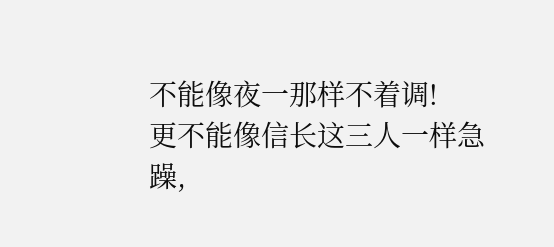不能像夜一那样不着调!
更不能像信长这三人一样急躁,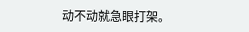动不动就急眼打架。